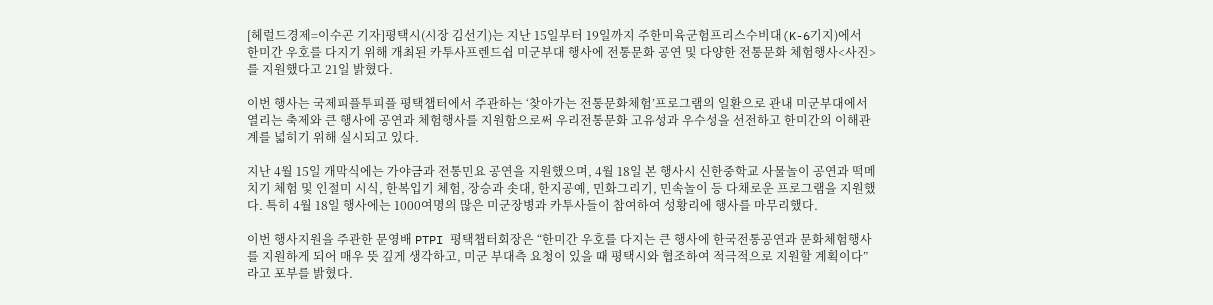[헤럴드경제=이수곤 기자]평택시(시장 김선기)는 지난 15일부터 19일까지 주한미육군험프리스수비대(K-6기지)에서 한미간 우호를 다지기 위해 개최된 카투사프렌드쉽 미군부대 행사에 전통문화 공연 및 다양한 전통문화 체험행사<사진>를 지원했다고 21일 밝혔다.

이번 행사는 국제피플투피플 평택챕터에서 주관하는 ‘찾아가는 전통문화체험’프로그램의 일환으로 관내 미군부대에서 열리는 축제와 큰 행사에 공연과 체험행사를 지원함으로써 우리전통문화 고유성과 우수성을 선전하고 한미간의 이해관계를 넓히기 위해 실시되고 있다.

지난 4월 15일 개막식에는 가야금과 전통민요 공연을 지원했으며, 4월 18일 본 행사시 신한중학교 사물놀이 공연과 떡메치기 체험 및 인절미 시식, 한복입기 체험, 장승과 솟대, 한지공예, 민화그리기, 민속놀이 등 다채로운 프로그램을 지원했다. 특히 4월 18일 행사에는 1000여명의 많은 미군장병과 카투사들이 참여하여 성황리에 행사를 마무리했다.

이번 행사지원을 주관한 문영배 PTPI 평택챕터회장은 “한미간 우호를 다지는 큰 행사에 한국전통공연과 문화체험행사를 지원하게 되어 매우 뜻 깊게 생각하고, 미군 부대측 요청이 있을 때 평택시와 협조하여 적극적으로 지원할 계획이다”라고 포부를 밝혔다.